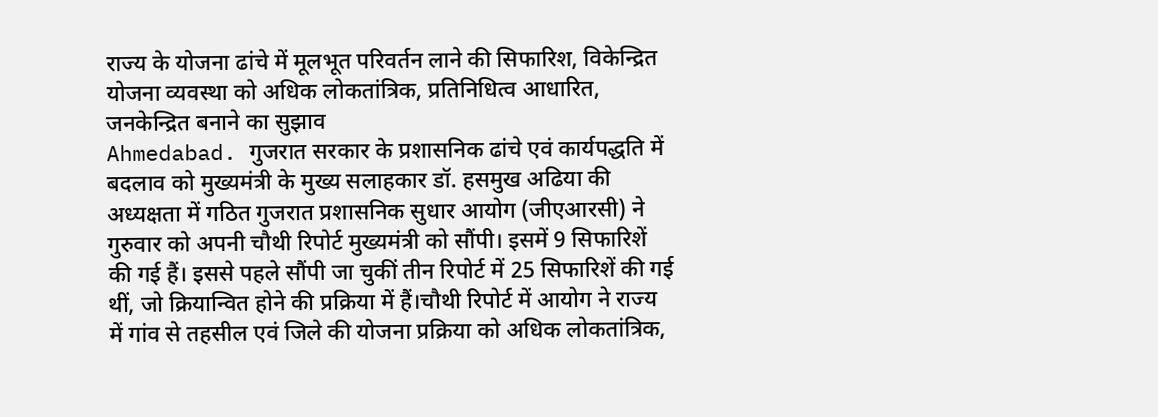राज्य के योजना ढांचे में मूलभूत परिवर्तन लाने की सिफारिश, विकेन्द्रित योजना व्यवस्था को अधिक लोकतांत्रिक, प्रतिनिधित्व आधारित, जनकेन्द्रित बनाने का सुझाव
Ahmedabad. गुजरात सरकार के प्रशासनिक ढांचे एवं कार्यपद्धति में बदलाव को मुख्यमंत्री के मुख्य सलाहकार डॉ. हसमुख अढिया की अध्यक्षता में गठित गुजरात प्रशासनिक सुधार आयोग (जीएआरसी) ने गुरुवार को अपनी चौथी रिपोर्ट मुख्यमंत्री को सौंपी। इसमें 9 सिफारिशें की गई हैं। इससे पहले सौंपी जा चुकीं तीन रिपोर्ट में 25 सिफारिशें की गई थीं, जो क्रियान्वित होने की प्रक्रिया में हैं।चौथी रिपोर्ट में आयोग ने राज्य में गांव से तहसील एवं जिले की योजना प्रक्रिया को अधिक लोकतांत्रिक,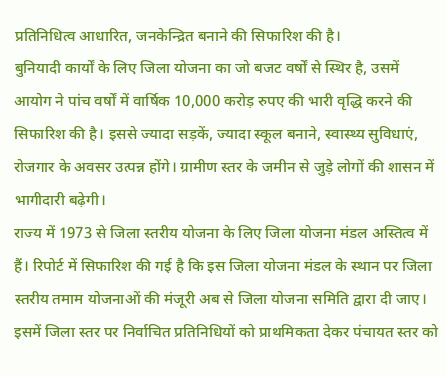प्रतिनिधित्व आधारित, जनकेन्द्रित बनाने की सिफारिश की है।
बुनियादी कार्यों के लिए जिला योजना का जो बजट वर्षों से स्थिर है, उसमें आयोग ने पांच वर्षों में वार्षिक 10,000 करोड़ रुपए की भारी वृद्धि करने की सिफारिश की है। इससे ज्यादा सड़कें, ज्यादा स्कूल बनाने, स्वास्थ्य सुविधाएं, रोजगार के अवसर उत्पन्न होंगे। ग्रामीण स्तर के जमीन से जुड़े लोगों की शासन में भागीदारी बढ़ेगी।
राज्य में 1973 से जिला स्तरीय योजना के लिए जिला योजना मंडल अस्तित्व में हैं। रिपोर्ट में सिफारिश की गई है कि इस जिला योजना मंडल के स्थान पर जिला स्तरीय तमाम योजनाओं की मंजूरी अब से जिला योजना समिति द्वारा दी जाए। इसमें जिला स्तर पर निर्वाचित प्रतिनिधियों को प्राथमिकता देकर पंचायत स्तर को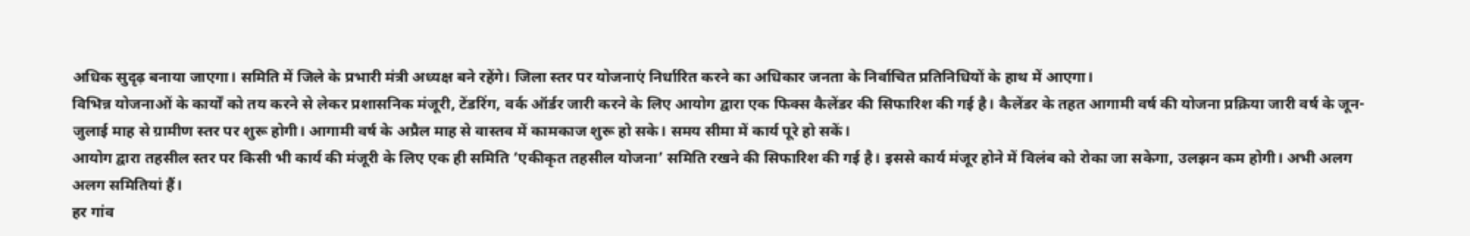अधिक सुदृढ़ बनाया जाएगा। समिति में जिले के प्रभारी मंत्री अध्यक्ष बने रहेंगे। जिला स्तर पर योजनाएं निर्धारित करने का अधिकार जनता के निर्वाचित प्रतिनिधियों के हाथ में आएगा।
विभिन्न योजनाओं के कार्यों को तय करने से लेकर प्रशासनिक मंजूरी, टेंडरिंग, वर्क ऑर्डर जारी करने के लिए आयोग द्वारा एक फिक्स कैलेंडर की सिफारिश की गई है। कैलेंडर के तहत आगामी वर्ष की योजना प्रक्रिया जारी वर्ष के जून-जुलाई माह से ग्रामीण स्तर पर शुरू होगी। आगामी वर्ष के अप्रैल माह से वास्तव में कामकाज शुरू हो सके। समय सीमा में कार्य पूरे हो सकें।
आयोग द्वारा तहसील स्तर पर किसी भी कार्य की मंजूरी के लिए एक ही समिति ‘एकीकृत तहसील योजना’ समिति रखने की सिफारिश की गई है। इससे कार्य मंजूर होने में विलंब को रोका जा सकेगा, उलझन कम होगी। अभी अलग अलग समितियां हैं।
हर गांव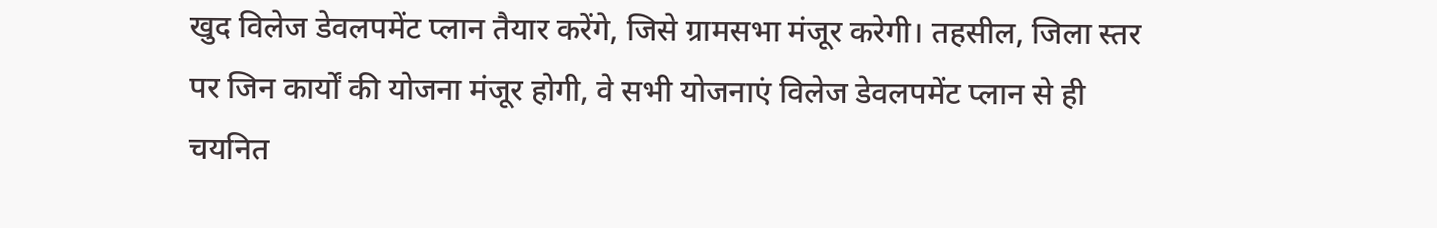खुद विलेज डेवलपमेंट प्लान तैयार करेंगे, जिसे ग्रामसभा मंजूर करेगी। तहसील, जिला स्तर पर जिन कार्यों की योजना मंजूर होगी, वे सभी योजनाएं विलेज डेवलपमेंट प्लान से ही चयनित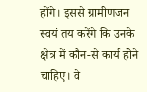होंगे। इससे ग्रामीणजन स्वयं तय करेंगे कि उनके क्षेत्र में कौन-से कार्य होने चाहिए। वे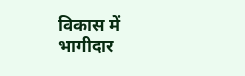विकास में भागीदार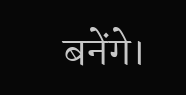बनेंगे।